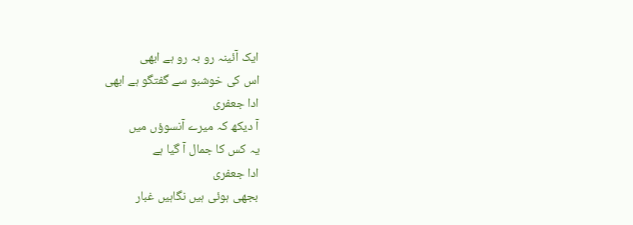ایک آئینہ رو بہ رو ہے ابھی
اس کی خوشبو سے گفتگو ہے ابھی
ادا جعفری
آ دیکھ کہ میرے آنسوؤں میں
یہ کس کا جمال آ گیا ہے
ادا جعفری
بجھی ہوئی ہیں نگاہیں غبار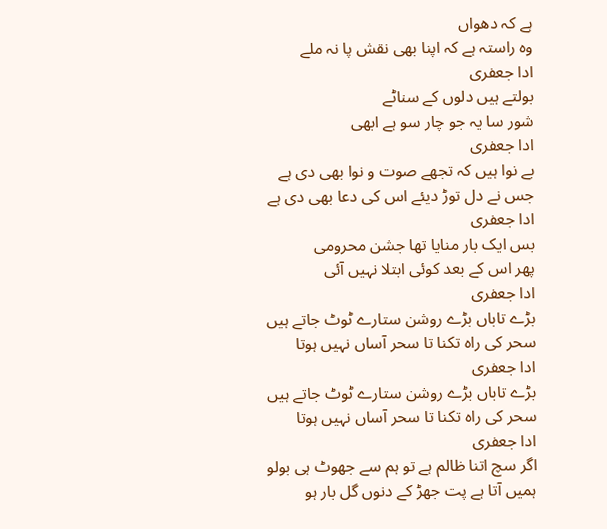ہے کہ دھواں
وہ راستہ ہے کہ اپنا بھی نقش پا نہ ملے
ادا جعفری
بولتے ہیں دلوں کے سناٹے
شور سا یہ جو چار سو ہے ابھی
ادا جعفری
بے نوا ہیں کہ تجھے صوت و نوا بھی دی ہے
جس نے دل توڑ دیئے اس کی دعا بھی دی ہے
ادا جعفری
بس ایک بار منایا تھا جشن محرومی
پھر اس کے بعد کوئی ابتلا نہیں آئی
ادا جعفری
بڑے تاباں بڑے روشن ستارے ٹوٹ جاتے ہیں
سحر کی راہ تکنا تا سحر آساں نہیں ہوتا
ادا جعفری
بڑے تاباں بڑے روشن ستارے ٹوٹ جاتے ہیں
سحر کی راہ تکنا تا سحر آساں نہیں ہوتا
ادا جعفری
اگر سچ اتنا ظالم ہے تو ہم سے جھوٹ ہی بولو
ہمیں آتا ہے پت جھڑ کے دنوں گل بار ہو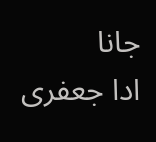جانا
ادا جعفری